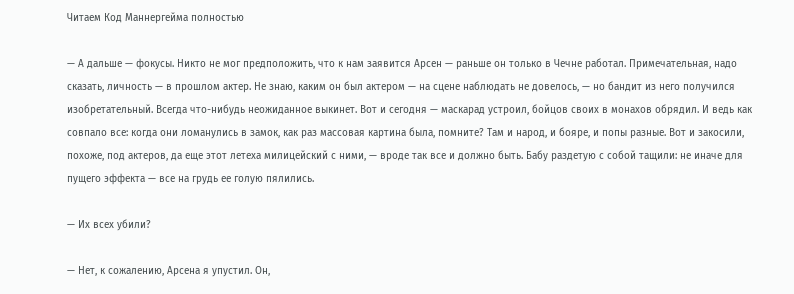Читаем Код Маннергейма полностью

— А дальше — фокусы. Никто не мог предположить, что к нам заявится Арсен — раньше он только в Чечне работал. Примечательная, надо сказать, личность — в прошлом актер. Не знаю, каким он был актером — на сцене наблюдать не довелось, — но бандит из него получился изобретательный. Всегда что-нибудь неожиданное выкинет. Вот и сегодня — маскарад устроил, бойцов своих в монахов обрядил. И ведь как совпало все: когда они ломанулись в замок, как раз массовая картина была, помните? Там и народ, и бояре, и попы разные. Вот и закосили, похоже, под актеров, да еще этот летеха милицейский с ними, — вроде так все и должно быть. Бабу раздетую с собой тащили: не иначе для пущего эффекта — все на грудь ее голую пялились.

— Их всех убили?

— Нет, к сожалению, Арсена я упустил. Он,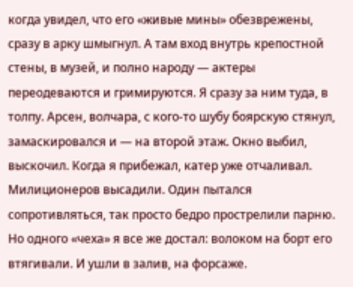когда увидел, что его «живые мины» обезврежены, сразу в арку шмыгнул. А там вход внутрь крепостной стены, в музей, и полно народу — актеры переодеваются и гримируются. Я сразу за ним туда, в толпу. Арсен, волчара, с кого-то шубу боярскую стянул, замаскировался и — на второй этаж. Окно выбил, выскочил. Когда я прибежал, катер уже отчаливал. Милиционеров высадили. Один пытался сопротивляться, так просто бедро прострелили парню. Но одного «чеха» я все же достал: волоком на борт его втягивали. И ушли в залив, на форсаже.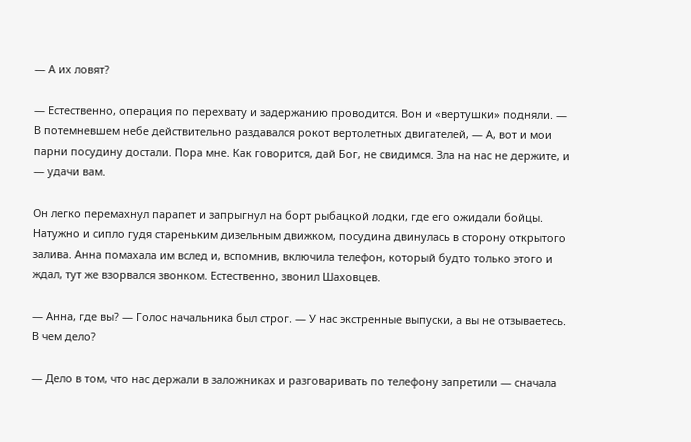— А их ловят?

— Естественно, операция по перехвату и задержанию проводится. Вон и «вертушки» подняли. — В потемневшем небе действительно раздавался рокот вертолетных двигателей, — А, вот и мои парни посудину достали. Пора мне. Как говорится, дай Бог, не свидимся. Зла на нас не держите, и — удачи вам.

Он легко перемахнул парапет и запрыгнул на борт рыбацкой лодки, где его ожидали бойцы. Натужно и сипло гудя стареньким дизельным движком, посудина двинулась в сторону открытого залива. Анна помахала им вслед и, вспомнив, включила телефон, который будто только этого и ждал, тут же взорвался звонком. Естественно, звонил Шаховцев.

— Анна, где вы? — Голос начальника был строг. — У нас экстренные выпуски, а вы не отзываетесь. В чем дело?

— Дело в том, что нас держали в заложниках и разговаривать по телефону запретили — сначала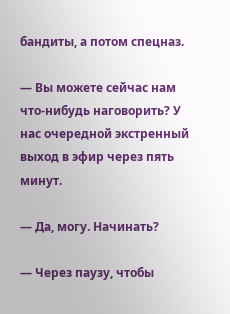бандиты, а потом спецназ.

— Вы можете сейчас нам что-нибудь наговорить? У нас очередной экстренный выход в эфир через пять минут.

— Да, могу. Начинать?

— Через паузу, чтобы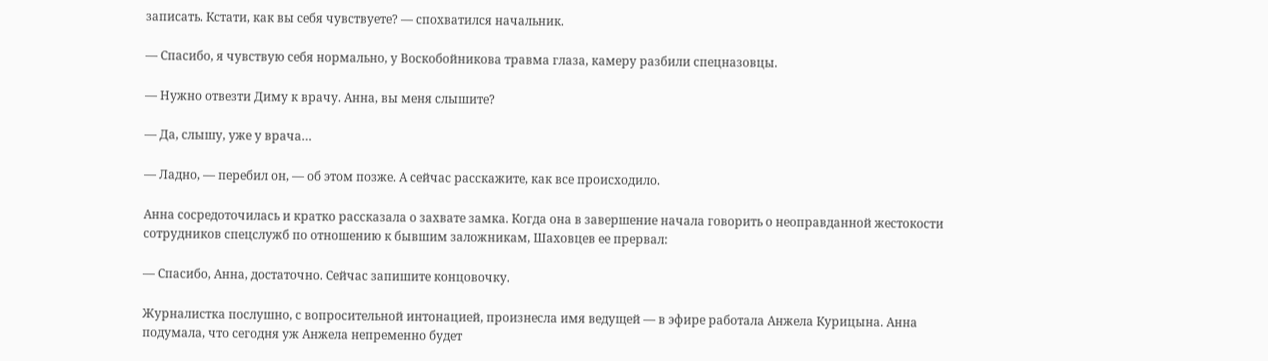записать. Кстати, как вы себя чувствуете? — спохватился начальник.

— Спасибо, я чувствую себя нормально, у Воскобойникова травма глаза, камеру разбили спецназовцы.

— Нужно отвезти Диму к врачу. Анна, вы меня слышите?

— Да, слышу, уже у врача…

— Ладно, — перебил он, — об этом позже. А сейчас расскажите, как все происходило.

Анна сосредоточилась и кратко рассказала о захвате замка. Когда она в завершение начала говорить о неоправданной жестокости сотрудников спецслужб по отношению к бывшим заложникам, Шаховцев ее прервал:

— Спасибо, Анна, достаточно. Сейчас запишите концовочку.

Журналистка послушно, с вопросительной интонацией, произнесла имя ведущей — в эфире работала Анжела Курицына. Анна подумала, что сегодня уж Анжела непременно будет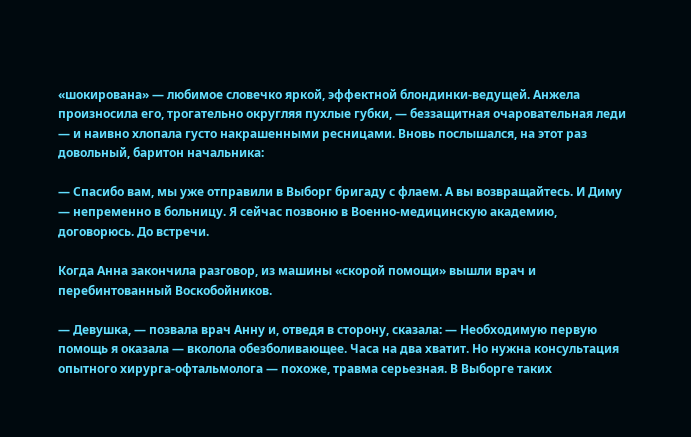«шокирована» — любимое словечко яркой, эффектной блондинки-ведущей. Анжела произносила его, трогательно округляя пухлые губки, — беззащитная очаровательная леди — и наивно хлопала густо накрашенными ресницами. Вновь послышался, на этот раз довольный, баритон начальника:

— Спасибо вам, мы уже отправили в Выборг бригаду с флаем. А вы возвращайтесь. И Диму — непременно в больницу. Я сейчас позвоню в Военно-медицинскую академию, договорюсь. До встречи.

Когда Анна закончила разговор, из машины «скорой помощи» вышли врач и перебинтованный Воскобойников.

— Девушка, — позвала врач Анну и, отведя в сторону, сказала: — Необходимую первую помощь я оказала — вколола обезболивающее. Часа на два хватит. Но нужна консультация опытного хирурга-офтальмолога — похоже, травма серьезная. В Выборге таких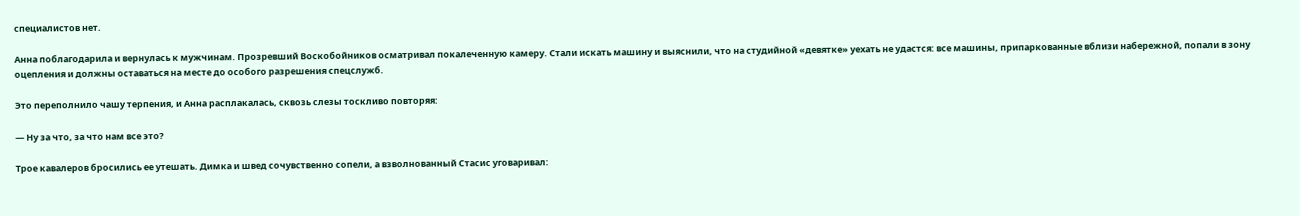специалистов нет.

Анна поблагодарила и вернулась к мужчинам. Прозревший Воскобойников осматривал покалеченную камеру. Стали искать машину и выяснили, что на студийной «девятке» уехать не удастся: все машины, припаркованные вблизи набережной, попали в зону оцепления и должны оставаться на месте до особого разрешения спецслужб.

Это переполнило чашу терпения, и Анна расплакалась, сквозь слезы тоскливо повторяя:

— Ну за что, за что нам все это?

Трое кавалеров бросились ее утешать. Димка и швед сочувственно сопели, а взволнованный Стасис уговаривал: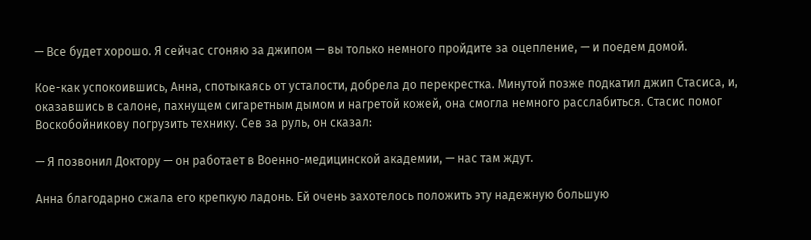— Все будет хорошо. Я сейчас сгоняю за джипом — вы только немного пройдите за оцепление, — и поедем домой.

Кое-как успокоившись, Анна, спотыкаясь от усталости, добрела до перекрестка. Минутой позже подкатил джип Стасиса, и, оказавшись в салоне, пахнущем сигаретным дымом и нагретой кожей, она смогла немного расслабиться. Стасис помог Воскобойникову погрузить технику. Сев за руль, он сказал:

— Я позвонил Доктору — он работает в Военно-медицинской академии, — нас там ждут.

Анна благодарно сжала его крепкую ладонь. Ей очень захотелось положить эту надежную большую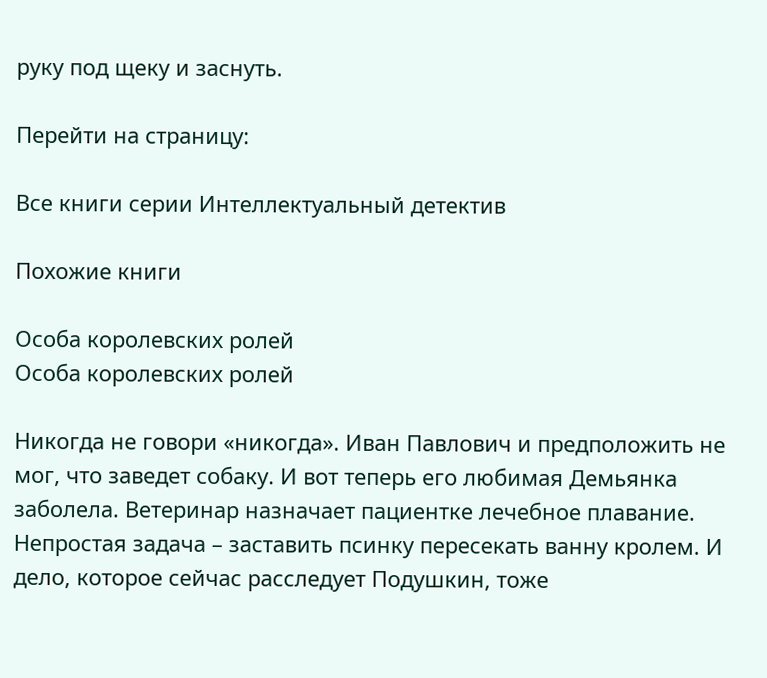руку под щеку и заснуть.

Перейти на страницу:

Все книги серии Интеллектуальный детектив

Похожие книги

Особа королевских ролей
Особа королевских ролей

Никогда не говори «никогда». Иван Павлович и предположить не мог, что заведет собаку. И вот теперь его любимая Демьянка заболела. Ветеринар назначает пациентке лечебное плавание. Непростая задача – заставить псинку пересекать ванну кролем. И дело, которое сейчас расследует Подушкин, тоже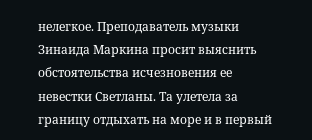нелегкое. Преподаватель музыки Зинаида Маркина просит выяснить обстоятельства исчезновения ее невестки Светланы. Та улетела за границу отдыхать на море и в первый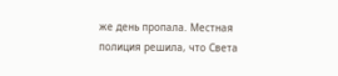же день пропала. Местная полиция решила, что Света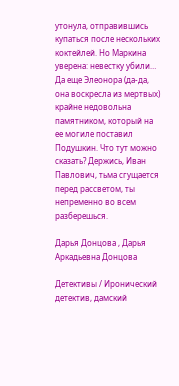утонула, отправившись купаться после нескольких коктейлей. Но Маркина уверена: невестку убили… Да еще Элеонора (да-да, она воскресла из мертвых) крайне недовольна памятником, который на ее могиле поставил Подушкин. Что тут можно сказать? Держись, Иван Павлович, тьма сгущается перед рассветом, ты непременно во всем разберешься.

Дарья Донцова , Дарья Аркадьевна Донцова

Детективы / Иронический детектив, дамский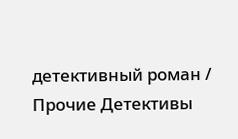детективный роман / Прочие Детективы